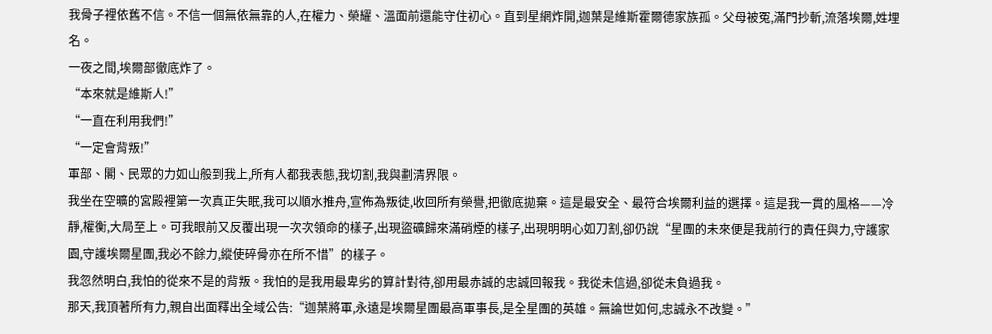我骨子裡依舊不信。不信一個無依無靠的人,在權力、榮耀、溫面前還能守住初心。直到星網炸開,迦葉是維斯霍爾德家族孤。父母被冤,滿門抄斬,流落埃爾,姓埋名。
一夜之間,埃爾部徹底炸了。
“本來就是維斯人!”
“一直在利用我們!”
“一定會背叛!”
軍部、閣、民眾的力如山般到我上,所有人都我表態,我切割,我與劃清界限。
我坐在空曠的宮殿裡第一次真正失眠,我可以順水推舟,宣佈為叛徒,收回所有榮譽,把徹底拋棄。這是最安全、最符合埃爾利益的選擇。這是我一貫的風格——冷靜,權衡,大局至上。可我眼前又反覆出現一次次領命的樣子,出現盜礦歸來滿硝煙的樣子,出現明明心如刀割,卻仍說“星團的未來便是我前行的責任與力,守護家園,守護埃爾星團,我必不餘力,縱使碎骨亦在所不惜”的樣子。
我忽然明白,我怕的從來不是的背叛。我怕的是我用最卑劣的算計對待,卻用最赤誠的忠誠回報我。我從未信過,卻從未負過我。
那天,我頂著所有力,親自出面釋出全域公告:“迦葉將軍,永遠是埃爾星團最高軍事長,是全星團的英雄。無論世如何,忠誠永不改變。”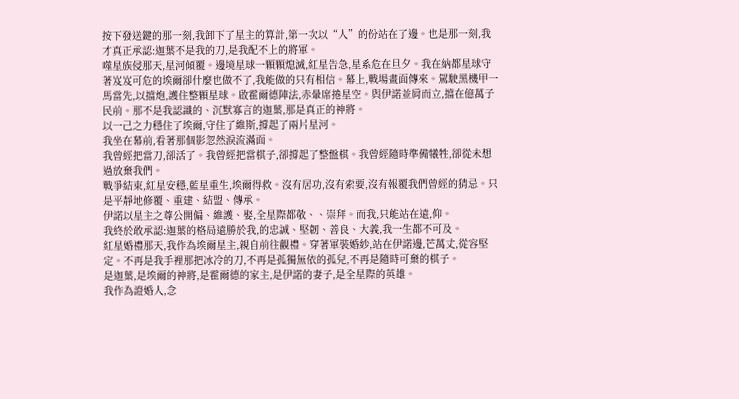按下發送鍵的那一刻,我卸下了星主的算計,第一次以“人”的份站在了邊。也是那一刻,我才真正承認:迦葉不是我的刀,是我配不上的將軍。
噬星族侵那天,星河傾覆。邊境星球一顆顆熄滅,紅星告急,星系危在旦夕。我在納都星球守著岌岌可危的埃爾卻什麼也做不了,我能做的只有相信。幕上,戰場畫面傳來。駕駛黑機甲一馬當先,以擋炮,護住整顆星球。啟霍爾德陣法,赤暈席捲星空。與伊諾並肩而立,擋在億萬子民前。那不是我認識的、沉默寡言的迦葉,那是真正的神將。
以一己之力穩住了埃爾,守住了維斯,撐起了兩片星河。
我坐在幕前,看著那個影忽然淚流滿面。
我曾經把當刀,卻活了。我曾經把當棋子,卻撐起了整盤棋。我曾經隨時準備犧牲,卻從未想過放棄我們。
戰爭結束,紅星安穩,藍星重生,埃爾得救。沒有居功,沒有索要,沒有報覆我們曾經的猜忌。只是平靜地修覆、重建、結盟、傳承。
伊諾以星主之尊公開偏、維護、娶,全星際都敬、、崇拜。而我,只能站在遠,仰。
我終於敢承認:迦葉的格局遠勝於我,的忠誠、堅韌、善良、大義,我一生都不可及。
紅星婚禮那天,我作為埃爾星主,親自前往觀禮。穿著軍裝婚紗,站在伊諾邊,芒萬丈,從容堅定。不再是我手裡那把冰冷的刀,不再是孤獨無依的孤兒,不再是隨時可棄的棋子。
是迦葉,是埃爾的神將,是霍爾德的家主,是伊諾的妻子,是全星際的英雄。
我作為證婚人,念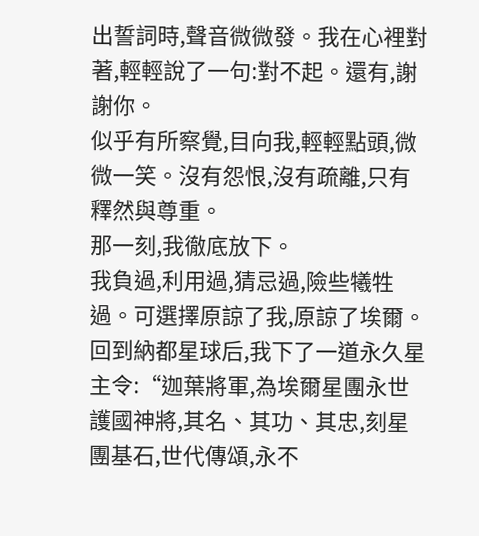出誓詞時,聲音微微發。我在心裡對著,輕輕說了一句:對不起。還有,謝謝你。
似乎有所察覺,目向我,輕輕點頭,微微一笑。沒有怨恨,沒有疏離,只有釋然與尊重。
那一刻,我徹底放下。
我負過,利用過,猜忌過,險些犧牲過。可選擇原諒了我,原諒了埃爾。
回到納都星球后,我下了一道永久星主令:“迦葉將軍,為埃爾星團永世護國神將,其名、其功、其忠,刻星團基石,世代傳頌,永不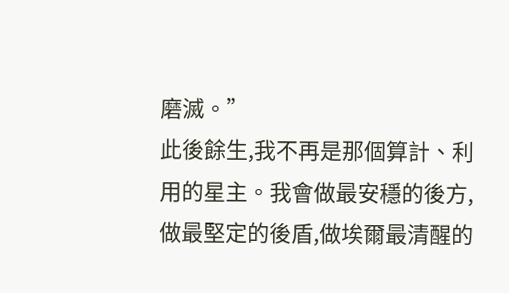磨滅。”
此後餘生,我不再是那個算計、利用的星主。我會做最安穩的後方,做最堅定的後盾,做埃爾最清醒的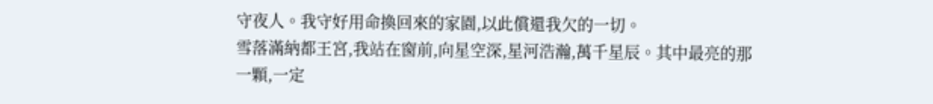守夜人。我守好用命換回來的家園,以此償還我欠的一切。
雪落滿納都王宮,我站在窗前,向星空深,星河浩瀚,萬千星辰。其中最亮的那一顆,一定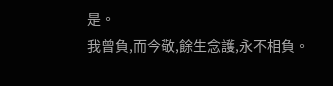是。
我曾負,而今敬,餘生念護,永不相負。